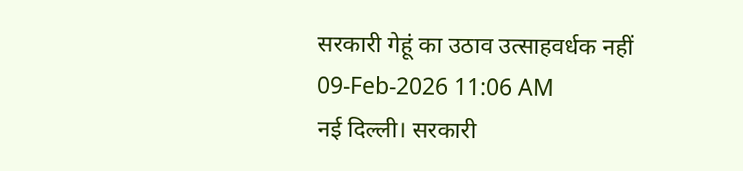सरकारी गेहूं का उठाव उत्साहवर्धक नहीं
09-Feb-2026 11:06 AM
नई दिल्ली। सरकारी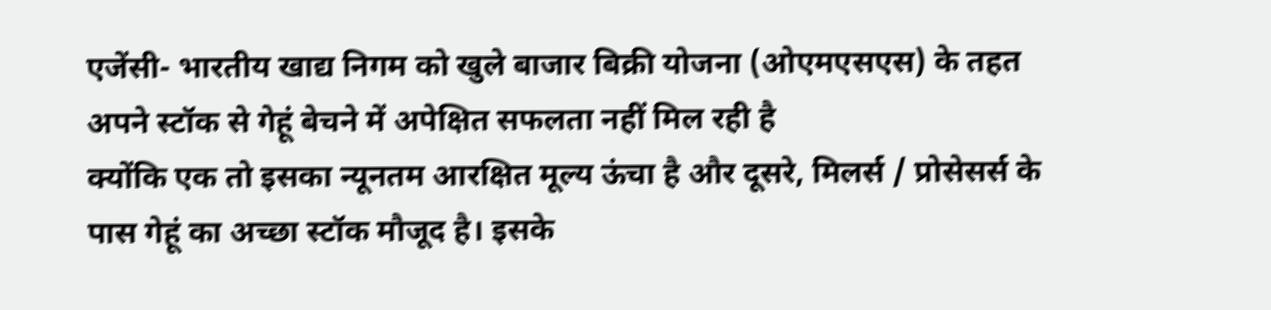एजेंसी- भारतीय खाद्य निगम को खुले बाजार बिक्री योजना (ओएमएसएस) के तहत अपने स्टॉक से गेहूं बेचने में अपेक्षित सफलता नहीं मिल रही है
क्योंकि एक तो इसका न्यूनतम आरक्षित मूल्य ऊंचा है और दूसरे, मिलर्स / प्रोसेसर्स के पास गेहूं का अच्छा स्टॉक मौजूद है। इसके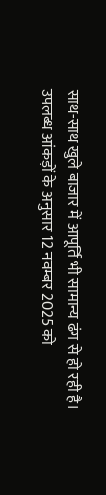साथ-साथ खुले बाजार में आपूर्ति भी सामान्य ढंग से हो रही है।
उपलब्ध आंकड़ों के अनुसार 12 नवम्बर 2025 को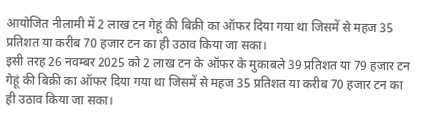आयोजित नीलामी में 2 लाख टन गेहूं की बिक्री का ऑफर दिया गया था जिसमें से महज 35 प्रतिशत या करीब 70 हजार टन का ही उठाव किया जा सका।
इसी तरह 26 नवम्बर 2025 को 2 लाख टन के ऑफर के मुकाबले 39 प्रतिशत या 79 हजार टन गेहूं की बिक्री का ऑफर दिया गया था जिसमें से महज 35 प्रतिशत या करीब 70 हजार टन का ही उठाव किया जा सका।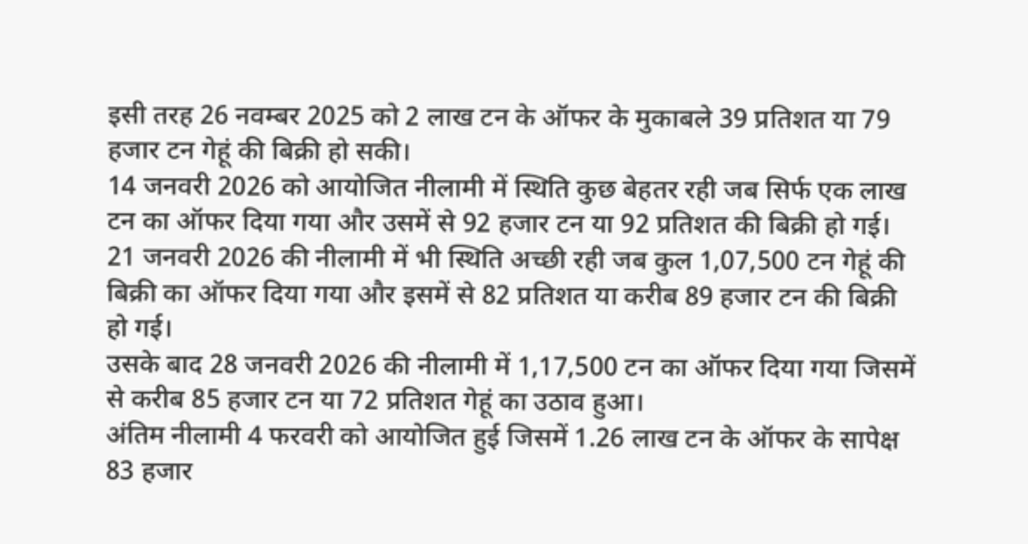इसी तरह 26 नवम्बर 2025 को 2 लाख टन के ऑफर के मुकाबले 39 प्रतिशत या 79 हजार टन गेहूं की बिक्री हो सकी।
14 जनवरी 2026 को आयोजित नीलामी में स्थिति कुछ बेहतर रही जब सिर्फ एक लाख टन का ऑफर दिया गया और उसमें से 92 हजार टन या 92 प्रतिशत की बिक्री हो गई।
21 जनवरी 2026 की नीलामी में भी स्थिति अच्छी रही जब कुल 1,07,500 टन गेहूं की बिक्री का ऑफर दिया गया और इसमें से 82 प्रतिशत या करीब 89 हजार टन की बिक्री हो गई।
उसके बाद 28 जनवरी 2026 की नीलामी में 1,17,500 टन का ऑफर दिया गया जिसमें से करीब 85 हजार टन या 72 प्रतिशत गेहूं का उठाव हुआ।
अंतिम नीलामी 4 फरवरी को आयोजित हुई जिसमें 1.26 लाख टन के ऑफर के सापेक्ष 83 हजार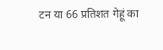टन या 66 प्रतिशत गेहूं का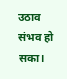उठाव संभव हो सका।